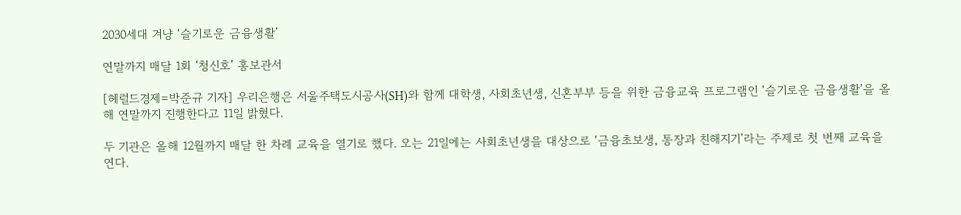2030세대 겨냥 ‘슬기로운 금융생활’

연말까지 매달 1회 ‘청신호’ 홍보관서

[헤럴드경제=박준규 기자] 우리은행은 서울주택도시공사(SH)와 함께 대학생, 사회초년생, 신혼부부 등을 위한 금융교육 프로그램인 ‘슬기로운 금융생활’을 올해 연말까지 진행한다고 11일 밝혔다.

두 기관은 올해 12월까지 매달 한 차례 교육을 열기로 했다. 오는 21일에는 사회초년생을 대상으로 ‘금융초보생, 통장과 친해지기’라는 주제로 첫 번째 교육을 연다.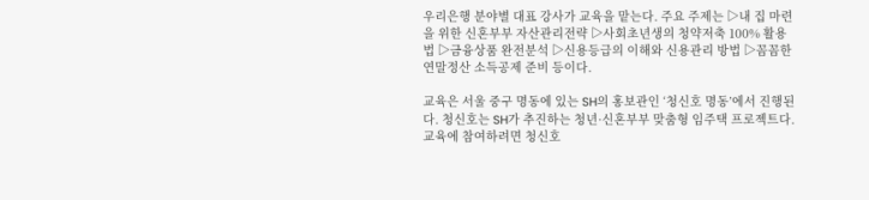우리은행 분야별 대표 강사가 교육을 맡는다. 주요 주제는 ▷내 집 마련을 위한 신혼부부 자산관리전략 ▷사회초년생의 청약저축 100% 활용법 ▷금융상품 완전분석 ▷신용등급의 이해와 신용관리 방법 ▷꼼꼼한 연말정산 소득공제 준비 등이다.

교육은 서울 중구 명동에 있는 SH의 홍보관인 ‘청신호 명동’에서 진행된다. 청신호는 SH가 추진하는 청년·신혼부부 맞춤형 임주택 프로젝트다. 교육에 참여하려면 청신호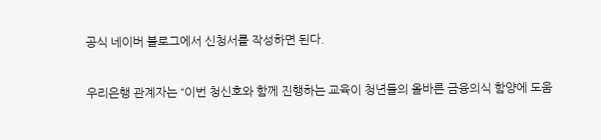공식 네이버 블로그에서 신청서를 작성하면 된다.

우리은행 관계자는 “이번 청신호와 함께 진행하는 교육이 청년들의 올바른 금융의식 함양에 도움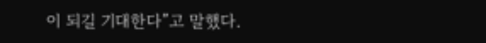이 되길 기대한다”고 말했다.